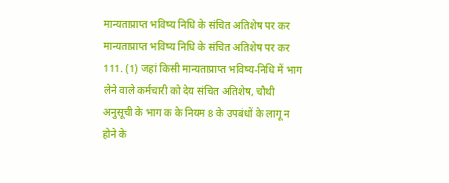मान्यताप्राप्त भविष्य निधि के संचित अतिशेष पर कर
मान्यताप्राप्त भविष्य निधि के संचित अतिशेष पर कर
111. (1) जहां किसी मान्यताप्राप्त भविष्य-निधि में भाग लेने वाले कर्मचारी को देय संचित अतिशेष, चौथी अनुसूची के भाग क के नियम 8 के उपबंधों के लागू न होने के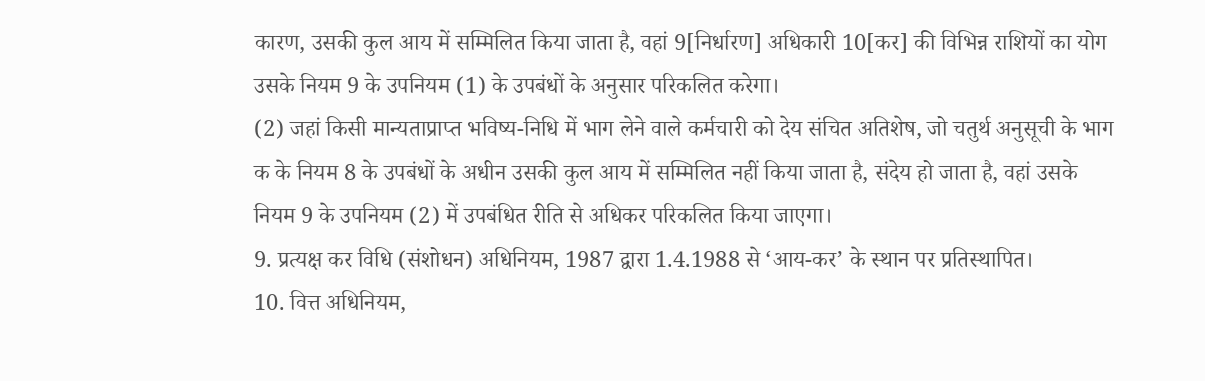कारण, उसकी कुल आय में सम्मिलित किया जाता है, वहां 9[निर्धारण] अधिकारी 10[कर] की विभिन्न राशियों का योग उसके नियम 9 के उपनियम (1) के उपबंधों के अनुसार परिकलित करेगा।
(2) जहां किसी मान्यताप्राप्त भविष्य-निधि में भाग लेने वाले कर्मचारी को देय संचित अतिशेष, जो चतुर्थ अनुसूची के भाग क के नियम 8 के उपबंधों के अधीन उसकी कुल आय में सम्मिलित नहीं किया जाता है, संदेय हो जाता है, वहां उसके नियम 9 के उपनियम (2) में उपबंधित रीति से अधिकर परिकलित किया जाएगा।
9. प्रत्यक्ष कर विधि (संशोधन) अधिनियम, 1987 द्वारा 1.4.1988 से ‘आय-कर’ के स्थान पर प्रतिस्थापित।
10. वित्त अधिनियम,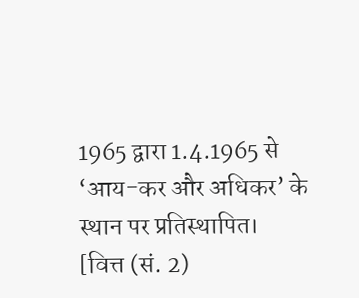1965 द्वारा 1.4.1965 से ‘आय-कर और अधिकर’ के स्थान पर प्रतिस्थापित।
[वित्त (सं. 2)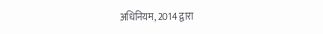अधिनियम, 2014 द्वारा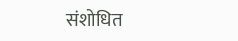संशोधित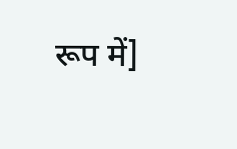रूप में]